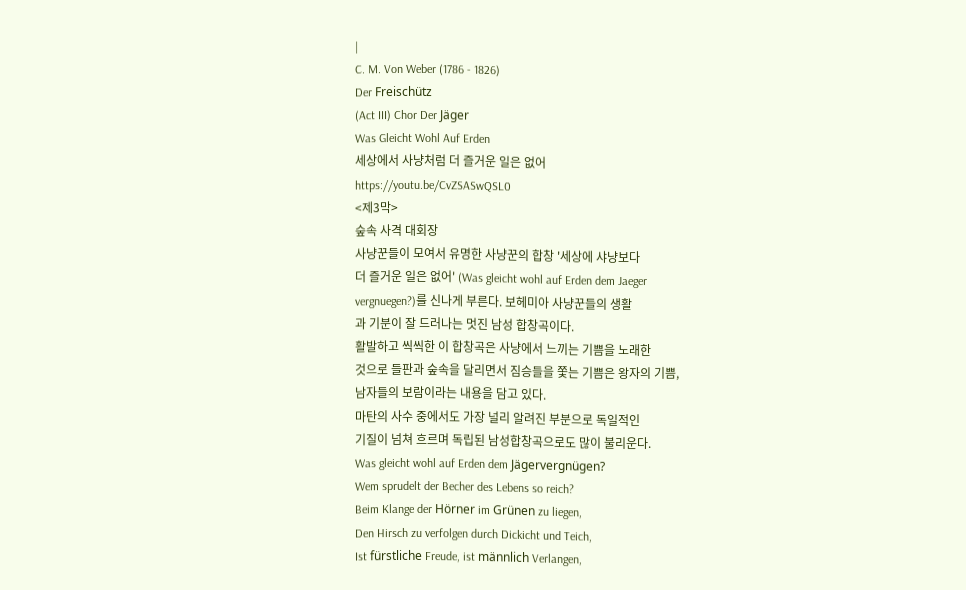|
C. M. Von Weber (1786 - 1826)
Der Freischütz
(Act III) Chor Der Jäger
Was Gleicht Wohl Auf Erden
세상에서 사냥처럼 더 즐거운 일은 없어
https://youtu.be/CvZSASwQSL0
<제3막>
숲속 사격 대회장
사냥꾼들이 모여서 유명한 사냥꾼의 합창 '세상에 샤냥보다
더 즐거운 일은 없어' (Was gleicht wohl auf Erden dem Jaeger
vergnuegen?)를 신나게 부른다. 보헤미아 사냥꾼들의 생활
과 기분이 잘 드러나는 멋진 남성 합창곡이다.
활발하고 씩씩한 이 합창곡은 사냥에서 느끼는 기쁨을 노래한
것으로 들판과 숲속을 달리면서 짐승들을 쫓는 기쁨은 왕자의 기쁨,
남자들의 보람이라는 내용을 담고 있다.
마탄의 사수 중에서도 가장 널리 알려진 부분으로 독일적인
기질이 넘쳐 흐르며 독립된 남성합창곡으로도 많이 불리운다.
Was gleicht wohl auf Erden dem Jägervergnügen?
Wem sprudelt der Becher des Lebens so reich?
Beim Klange der Hörner im Grünen zu liegen,
Den Hirsch zu verfolgen durch Dickicht und Teich,
Ist fürstliche Freude, ist männlich Verlangen,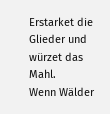Erstarket die Glieder und würzet das Mahl.
Wenn Wälder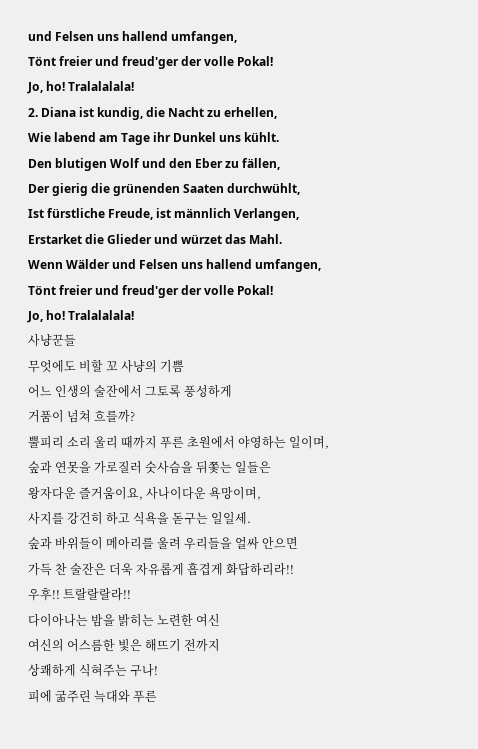und Felsen uns hallend umfangen,
Tönt freier und freud'ger der volle Pokal!
Jo, ho! Tralalalala!
2. Diana ist kundig, die Nacht zu erhellen,
Wie labend am Tage ihr Dunkel uns kühlt.
Den blutigen Wolf und den Eber zu fällen,
Der gierig die grünenden Saaten durchwühlt,
Ist fürstliche Freude, ist männlich Verlangen,
Erstarket die Glieder und würzet das Mahl.
Wenn Wälder und Felsen uns hallend umfangen,
Tönt freier und freud'ger der volle Pokal!
Jo, ho! Tralalalala!
사냥꾼들
무엇에도 비할 꼬 사냥의 기쁨
어느 인생의 술잔에서 그토록 풍성하게
거품이 넘쳐 흐를까?
뿔피리 소리 울리 때까지 푸른 초원에서 야영하는 일이며,
숲과 연못을 가로질러 숫사슴을 뒤쫓는 일들은
왕자다운 즐거움이요, 사나이다운 욕망이며,
사지를 강건히 하고 식욕을 돋구는 일일세.
숲과 바위들이 메아리를 울려 우리들을 얼싸 안으면
가득 찬 술잔은 더욱 자유롭게 흡겹게 화답하리라!!
우후!! 트랄랄랄라!!
다이아나는 밤을 밝히는 노련한 여신
여신의 어스름한 빛은 해뜨기 전까지
상쾌하게 식혀주는 구나!
피에 굶주린 늑대와 푸른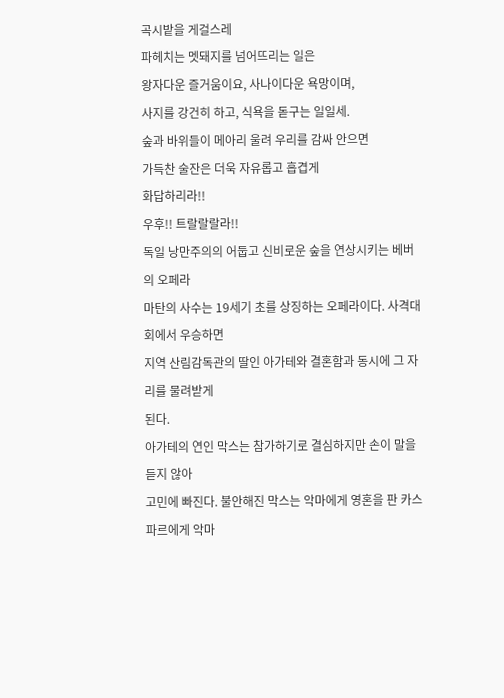곡시밭을 게걸스레
파헤치는 멧돼지를 넘어뜨리는 일은
왕자다운 즐거움이요, 사나이다운 욕망이며,
사지를 강건히 하고, 식욕을 돋구는 일일세.
숲과 바위들이 메아리 울려 우리를 감싸 안으면
가득찬 술잔은 더욱 자유롭고 흡겹게
화답하리라!!
우후!! 트랄랄랄라!!
독일 낭만주의의 어둡고 신비로운 숲을 연상시키는 베버의 오페라
마탄의 사수는 19세기 초를 상징하는 오페라이다. 사격대회에서 우승하면
지역 산림감독관의 딸인 아가테와 결혼함과 동시에 그 자리를 물려받게
된다.
아가테의 연인 막스는 참가하기로 결심하지만 손이 말을 듣지 않아
고민에 빠진다. 불안해진 막스는 악마에게 영혼을 판 카스파르에게 악마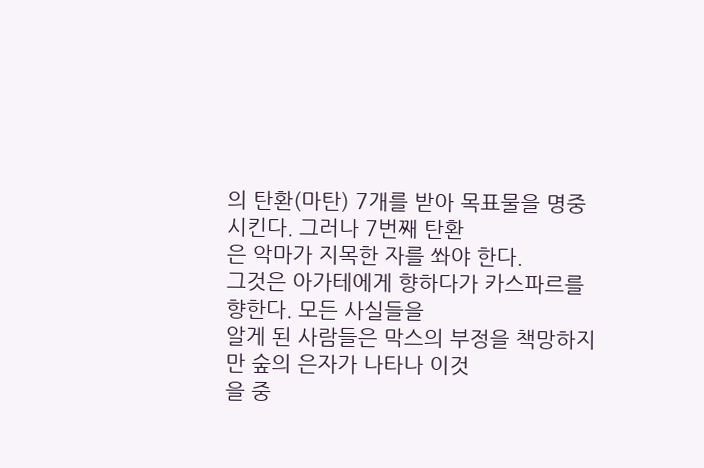의 탄환(마탄) 7개를 받아 목표물을 명중시킨다. 그러나 7번째 탄환
은 악마가 지목한 자를 쏴야 한다.
그것은 아가테에게 향하다가 카스파르를 향한다. 모든 사실들을
알게 된 사람들은 막스의 부정을 책망하지만 숲의 은자가 나타나 이것
을 중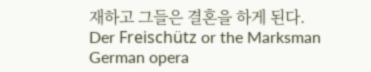재하고 그들은 결혼을 하게 된다.
Der Freischütz or the Marksman
German opera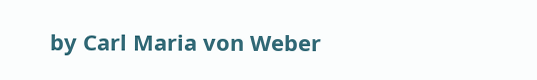by Carl Maria von Weber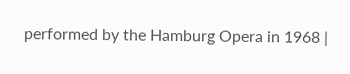performed by the Hamburg Opera in 1968 |